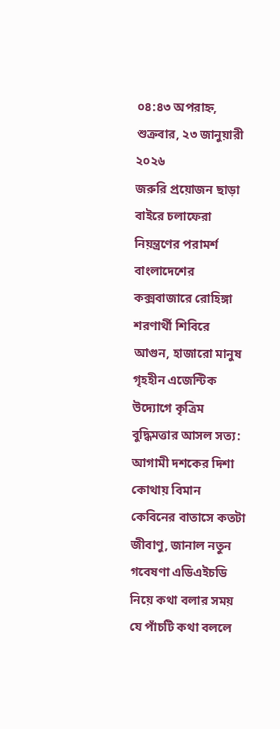০৪:৪৩ অপরাহ্ন, শুক্রবার, ২৩ জানুয়ারী ২০২৬
জরুরি প্রয়োজন ছাড়া বাইরে চলাফেরা নিয়ন্ত্রণের পরামর্শ বাংলাদেশের কক্সবাজারে রোহিঙ্গা শরণার্থী শিবিরে আগুন, হাজারো মানুষ গৃহহীন এজেন্টিক উদ্যোগে কৃত্রিম বুদ্ধিমত্তার আসল সত্য: আগামী দশকের দিশা কোথায় বিমান কেবিনের বাতাসে কতটা জীবাণু, জানাল নতুন গবেষণা এডিএইচডি নিয়ে কথা বলার সময় যে পাঁচটি কথা বললে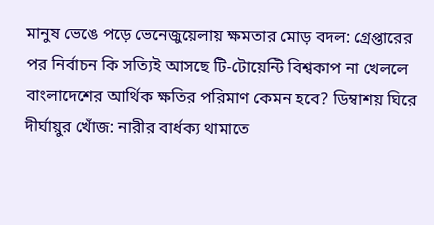মানুষ ভেঙে পড়ে ভেনেজুয়েলায় ক্ষমতার মোড় বদল: গ্রেপ্তারের পর নির্বাচন কি সত্যিই আসছে টি-টোয়েন্টি বিশ্বকাপ না খেললে বাংলাদেশের আর্থিক ক্ষতির পরিমাণ কেমন হবে? ডিম্বাশয় ঘিরে দীর্ঘায়ুর খোঁজ: নারীর বার্ধক্য থামাতে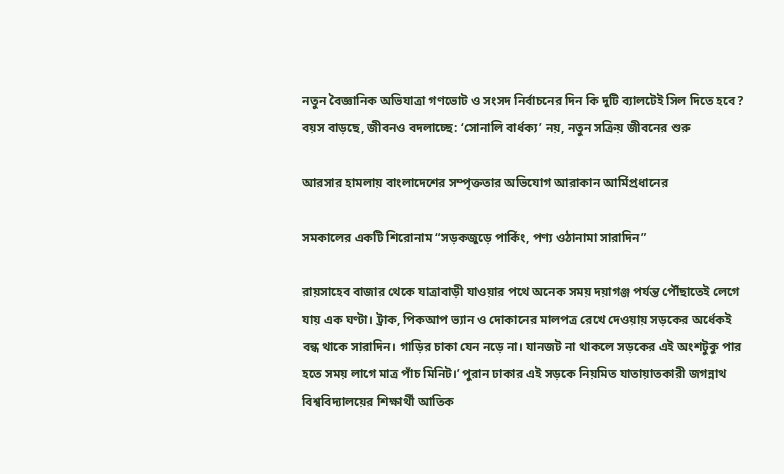নতুন বৈজ্ঞানিক অভিযাত্রা গণভোট ও সংসদ নির্বাচনের দিন কি দুটি ব্যালটেই সিল দিতে হবে? বয়স বাড়ছে, জীবনও বদলাচ্ছে: ‘সোনালি বার্ধক্য’ নয়, নতুন সক্রিয় জীবনের শুরু

আরসার হামলায় বাংলাদেশের সম্পৃক্ততার অভিযোগ আরাকান আর্মিপ্রধানের

সমকালের একটি শিরোনাম “সড়কজুড়ে পার্কিং, পণ্য ওঠানামা সারাদিন”

রায়সাহেব বাজার থেকে যাত্রাবাড়ী যাওয়ার পথে অনেক সময় দয়াগঞ্জ পর্যন্ত পৌঁছাতেই লেগে যায় এক ঘণ্টা। ট্রাক, পিকআপ ভ্যান ও দোকানের মালপত্র রেখে দেওয়ায় সড়কের অর্ধেকই বন্ধ থাকে সারাদিন। গাড়ির চাকা যেন নড়ে না। যানজট না থাকলে সড়কের এই অংশটুকু পার হতে সময় লাগে মাত্র পাঁচ মিনিট।’ পুরান ঢাকার এই সড়কে নিয়মিত যাতায়াতকারী জগন্নাথ বিশ্ববিদ্যালয়ের শিক্ষার্থী আতিক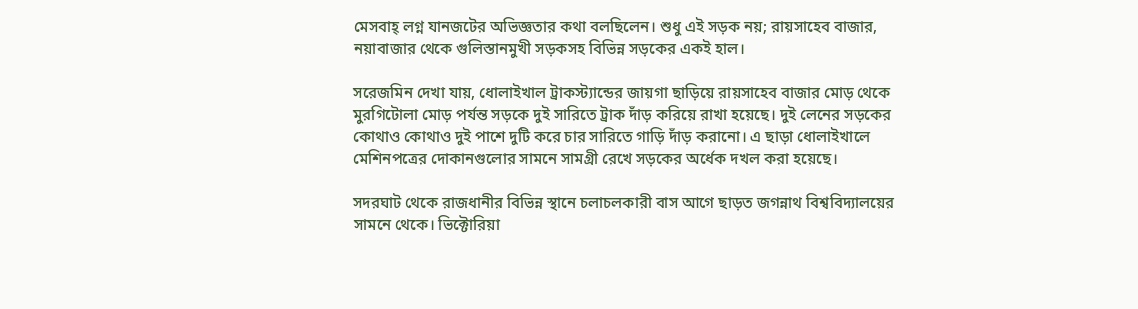মেসবাহ্ লগ্ন যানজটের অভিজ্ঞতার কথা বলছিলেন। শুধু এই সড়ক নয়; রায়সাহেব বাজার, নয়াবাজার থেকে গুলিস্তানমুখী সড়কসহ বিভিন্ন সড়কের একই হাল।

সরেজমিন দেখা যায়, ধোলাইখাল ট্রাকস্ট্যান্ডের জায়গা ছাড়িয়ে রায়সাহেব বাজার মোড় থেকে মুরগিটোলা মোড় পর্যন্ত সড়কে দুই সারিতে ট্রাক দাঁড় করিয়ে রাখা হয়েছে। দুই লেনের সড়কের কোথাও কোথাও দুই পাশে দুটি করে চার সারিতে গাড়ি দাঁড় করানো। এ ছাড়া ধোলাইখালে মেশিনপত্রের দোকানগুলোর সামনে সামগ্রী রেখে সড়কের অর্ধেক দখল করা হয়েছে।

সদরঘাট থেকে রাজধানীর বিভিন্ন স্থানে চলাচলকারী বাস আগে ছাড়ত জগন্নাথ বিশ্ববিদ্যালয়ের সামনে থেকে। ভিক্টোরিয়া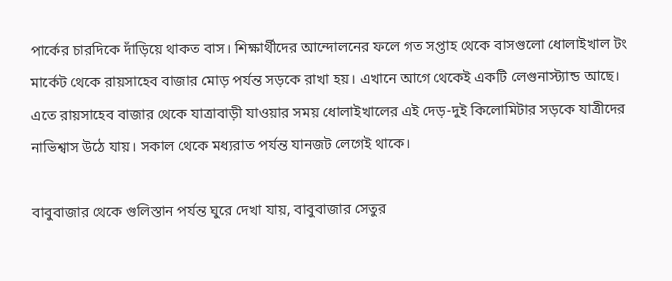পার্কের চারদিকে দাঁড়িয়ে থাকত বাস। শিক্ষার্থীদের আন্দোলনের ফলে গত সপ্তাহ থেকে বাসগুলো ধোলাইখাল টং মার্কেট থেকে রায়সাহেব বাজার মোড় পর্যন্ত সড়কে রাখা হয়। এখানে আগে থেকেই একটি লেগুনাস্ট্যান্ড আছে। এতে রায়সাহেব বাজার থেকে যাত্রাবাড়ী যাওয়ার সময় ধোলাইখালের এই দেড়-দুই কিলোমিটার সড়কে যাত্রীদের নাভিশ্বাস উঠে যায়। সকাল থেকে মধ্যরাত পর্যন্ত যানজট লেগেই থাকে।

বাবুবাজার থেকে গুলিস্তান পর্যন্ত ঘুরে দেখা যায়, বাবুবাজার সেতুর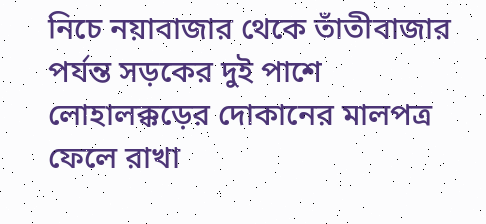নিচে নয়াবাজার থেকে তাঁতীবাজার পর্যন্ত সড়কের দুই পাশে লোহালক্কড়ের দোকানের মালপত্র ফেলে রাখা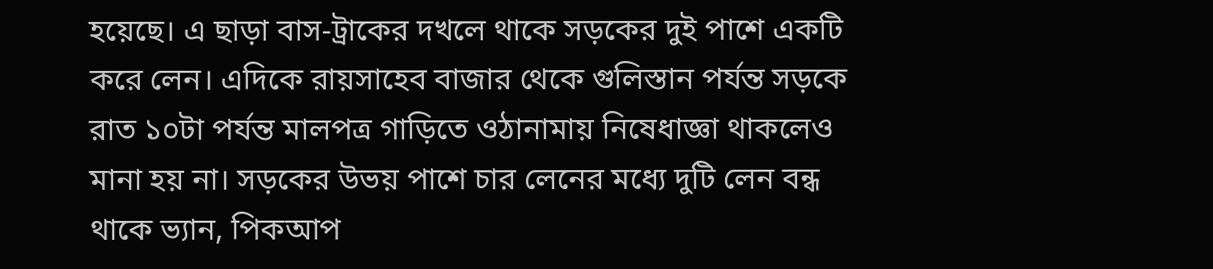হয়েছে। এ ছাড়া বাস-ট্রাকের দখলে থাকে সড়কের দুই পাশে একটি করে লেন। এদিকে রায়সাহেব বাজার থেকে গুলিস্তান পর্যন্ত সড়কে রাত ১০টা পর্যন্ত মালপত্র গাড়িতে ওঠানামায় নিষেধাজ্ঞা থাকলেও মানা হয় না। সড়কের উভয় পাশে চার লেনের মধ্যে দুটি লেন বন্ধ থাকে ভ্যান, পিকআপ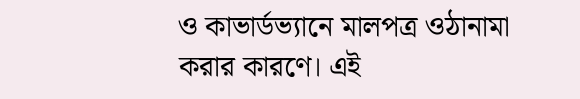ও কাভার্ডভ্যানে মালপত্র ওঠানামা করার কারণে। এই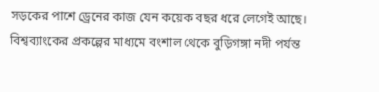সড়কের পাশে ড্রেনের কাজ যেন কয়েক বছর ধরে লেগেই আছে। বিশ্বব্যাংকের প্রকল্পের মাধ্যমে বংশাল থেকে বুড়িগঙ্গা নদী পর্যন্ত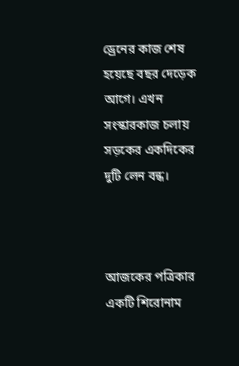ড্রেনের কাজ শেষ হয়েছে বছর দেড়েক আগে। এখন সংস্কারকাজ চলায় সড়কের একদিকের দুটি লেন বন্ধ।



আজকের পত্রিকার একটি শিরোনাম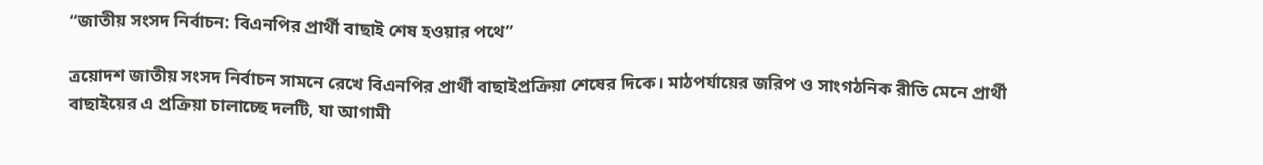“জাতীয় সংসদ নির্বাচন: বিএনপির প্রার্থী বাছাই শেষ হওয়ার পথে”

ত্রয়োদশ জাতীয় সংসদ নির্বাচন সামনে রেখে বিএনপির প্রার্থী বাছাইপ্রক্রিয়া শেষের দিকে। মাঠপর্যায়ের জরিপ ও সাংগঠনিক রীতি মেনে প্রার্থী বাছাইয়ের এ প্রক্রিয়া চালাচ্ছে দলটি, যা আগামী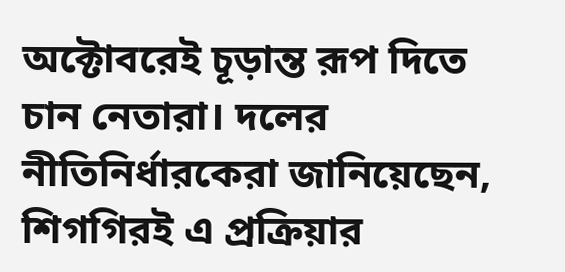অক্টোবরেই চূড়ান্ত রূপ দিতে চান নেতারা। দলের নীতিনির্ধারকেরা জানিয়েছেন, শিগগিরই এ প্রক্রিয়ার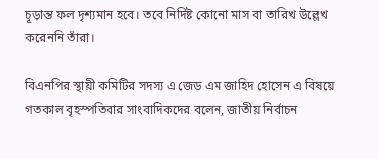চূড়ান্ত ফল দৃশ্যমান হবে। তবে নির্দিষ্ট কোনো মাস বা তারিখ উল্লেখ করেননি তাঁরা।

বিএনপির স্থায়ী কমিটির সদস্য এ জেড এম জাহিদ হোসেন এ বিষয়ে গতকাল বৃহস্পতিবার সাংবাদিকদের বলেন, জাতীয় নির্বাচন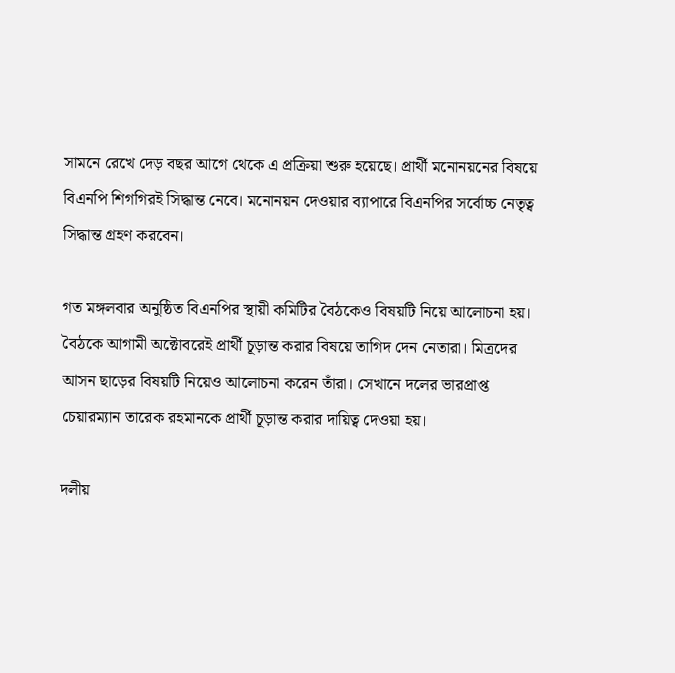সামনে রেখে দেড় বছর আগে থেকে এ প্রক্রিয়া শুরু হয়েছে। প্রার্থী মনোনয়নের বিষয়ে বিএনপি শিগগিরই সিদ্ধান্ত নেবে। মনোনয়ন দেওয়ার ব্যাপারে বিএনপির সর্বোচ্চ নেতৃত্ব সিদ্ধান্ত গ্রহণ করবেন।

গত মঙ্গলবার অনুষ্ঠিত বিএনপির স্থায়ী কমিটির বৈঠকেও বিষয়টি নিয়ে আলোচনা হয়। বৈঠকে আগামী অক্টোবরেই প্রার্থী চূড়ান্ত করার বিষয়ে তাগিদ দেন নেতারা। মিত্রদের আসন ছাড়ের বিষয়টি নিয়েও আলোচনা করেন তাঁরা। সেখানে দলের ভারপ্রাপ্ত চেয়ারম্যান তারেক রহমানকে প্রার্থী চূড়ান্ত করার দায়িত্ব দেওয়া হয়।

দলীয়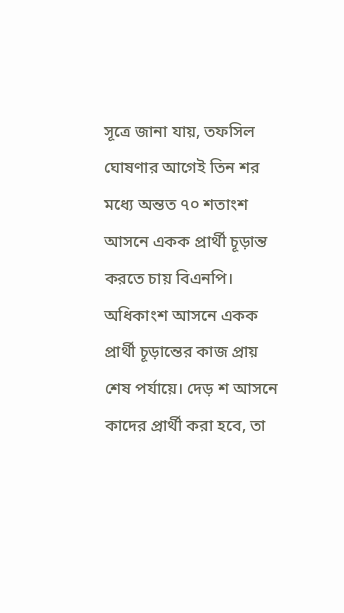সূত্রে জানা যায়, তফসিল ঘোষণার আগেই তিন শর মধ্যে অন্তত ৭০ শতাংশ আসনে একক প্রার্থী চূড়ান্ত করতে চায় বিএনপি। অধিকাংশ আসনে একক প্রার্থী চূড়ান্তের কাজ প্রায় শেষ পর্যায়ে। দেড় শ আসনে কাদের প্রার্থী করা হবে, তা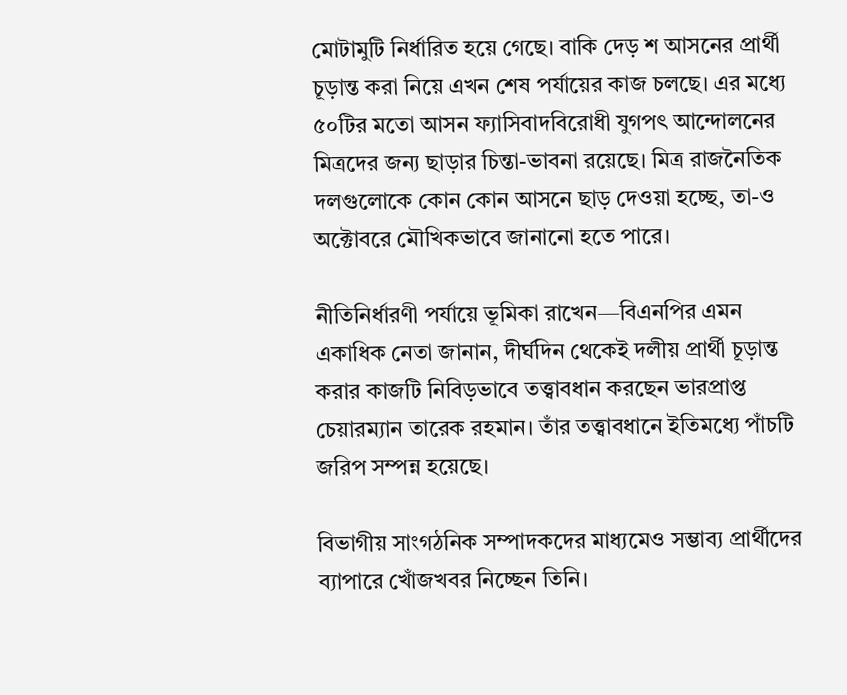মোটামুটি নির্ধারিত হয়ে গেছে। বাকি দেড় শ আসনের প্রার্থী চূড়ান্ত করা নিয়ে এখন শেষ পর্যায়ের কাজ চলছে। এর মধ্যে ৫০টির মতো আসন ফ্যাসিবাদবিরোধী যুগপৎ আন্দোলনের মিত্রদের জন্য ছাড়ার চিন্তা-ভাবনা রয়েছে। মিত্র রাজনৈতিক দলগুলোকে কোন কোন আসনে ছাড় দেওয়া হচ্ছে, তা-ও অক্টোবরে মৌখিকভাবে জানানো হতে পারে।

নীতিনির্ধারণী পর্যায়ে ভূমিকা রাখেন—বিএনপির এমন একাধিক নেতা জানান, দীর্ঘদিন থেকেই দলীয় প্রার্থী চূড়ান্ত করার কাজটি নিবিড়ভাবে তত্ত্বাবধান করছেন ভারপ্রাপ্ত চেয়ারম্যান তারেক রহমান। তাঁর তত্ত্বাবধানে ইতিমধ্যে পাঁচটি জরিপ সম্পন্ন হয়েছে।

বিভাগীয় সাংগঠনিক সম্পাদকদের মাধ্যমেও সম্ভাব্য প্রার্থীদের ব্যাপারে খোঁজখবর নিচ্ছেন তিনি।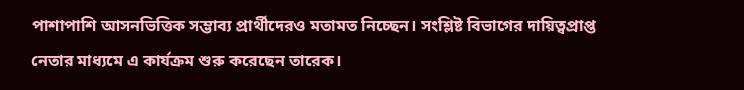পাশাপাশি আসনভিত্তিক সম্ভাব্য প্রার্থীদেরও মতামত নিচ্ছেন। সংশ্লিষ্ট বিভাগের দায়িত্বপ্রাপ্ত নেতার মাধ্যমে এ কার্যক্রম শুরু করেছেন তারেক।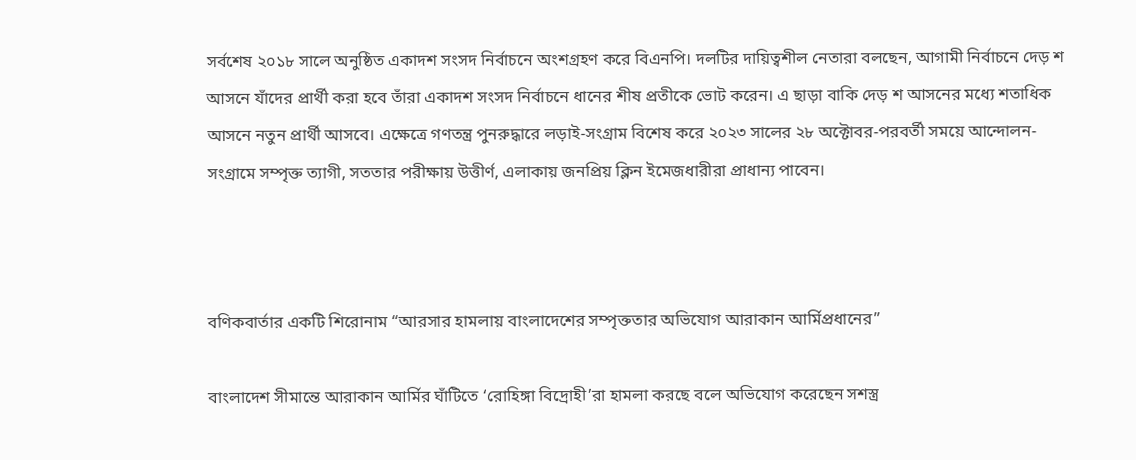সর্বশেষ ২০১৮ সালে অনুষ্ঠিত একাদশ সংসদ নির্বাচনে অংশগ্রহণ করে বিএনপি। দলটির দায়িত্বশীল নেতারা বলছেন, আগামী নির্বাচনে দেড় শ আসনে যাঁদের প্রার্থী করা হবে তাঁরা একাদশ সংসদ নির্বাচনে ধানের শীষ প্রতীকে ভোট করেন। এ ছাড়া বাকি দেড় শ আসনের মধ্যে শতাধিক আসনে নতুন প্রার্থী আসবে। এক্ষেত্রে গণতন্ত্র পুনরুদ্ধারে লড়াই-সংগ্রাম বিশেষ করে ২০২৩ সালের ২৮ অক্টোবর-পরবর্তী সময়ে আন্দোলন-সংগ্রামে সম্পৃক্ত ত্যাগী, সততার পরীক্ষায় উত্তীর্ণ, এলাকায় জনপ্রিয় ক্লিন ইমেজধারীরা প্রাধান্য পাবেন।



বণিকবার্তার একটি শিরোনাম “আরসার হামলায় বাংলাদেশের সম্পৃক্ততার অভিযোগ আরাকান আর্মিপ্রধানের”

বাংলাদেশ সীমান্তে আরাকান আর্মির ঘাঁটিতে ‘রোহিঙ্গা বিদ্রোহী’রা হামলা করছে বলে অভিযোগ করেছেন সশস্ত্র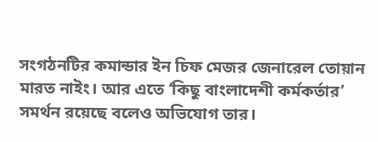সংগঠনটির কমান্ডার ইন চিফ মেজর জেনারেল তোয়ান মারত নাইং। আর এতে ‘কিছু বাংলাদেশী কর্মকর্তার’ সমর্থন রয়েছে বলেও অভিযোগ তার।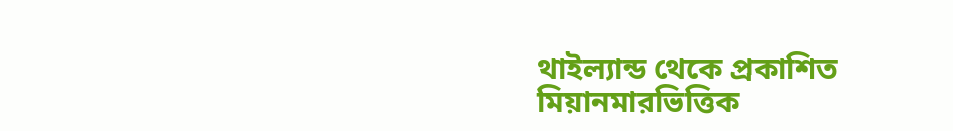থাইল্যান্ড থেকে প্রকাশিত মিয়ানমারভিত্তিক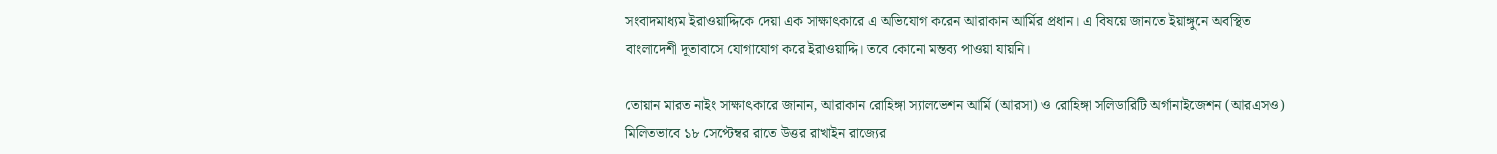সংবাদমাধ্যম ইরাওয়াদ্দিকে দেয়া এক সাক্ষাৎকারে এ অভিযোগ করেন আরাকান আর্মির প্রধান। এ বিষয়ে জানতে ইয়াঙ্গুনে অবস্থিত বাংলাদেশী দূতাবাসে যোগাযোগ করে ইরাওয়াদ্দি। তবে কোনো মন্তব্য পাওয়া যায়নি।

তোয়ান মারত নাইং সাক্ষাৎকারে জানান, আরাকান রোহিঙ্গা স্যালভেশন আর্মি (আরসা) ও রোহিঙ্গা সলিডারিটি অর্গানাইজেশন (আরএসও) মিলিতভাবে ১৮ সেপ্টেম্বর রাতে উত্তর রাখাইন রাজ্যের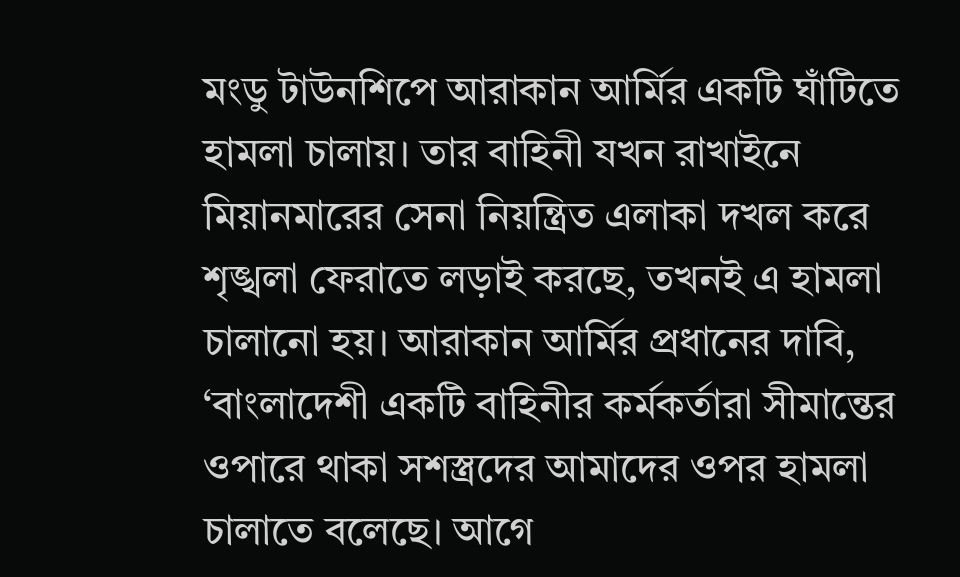মংডু টাউনশিপে আরাকান আর্মির একটি ঘাঁটিতে হামলা চালায়। তার বাহিনী যখন রাখাইনে মিয়ানমারের সেনা নিয়ন্ত্রিত এলাকা দখল করে শৃঙ্খলা ফেরাতে লড়াই করছে, তখনই এ হামলা চালানো হয়। আরাকান আর্মির প্রধানের দাবি, ‘বাংলাদেশী একটি বাহিনীর কর্মকর্তারা সীমান্তের ওপারে থাকা সশস্ত্রদের আমাদের ওপর হামলা চালাতে বলেছে। আগে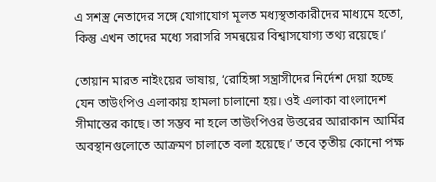এ সশস্ত্র নেতাদের সঙ্গে যোগাযোগ মূলত মধ্যস্থতাকারীদের মাধ্যমে হতো, কিন্তু এখন তাদের মধ্যে সরাসরি সমন্বয়ের বিশ্বাসযোগ্য তথ্য রয়েছে।’

তোয়ান মারত নাইংয়ের ভাষায়, ‘রোহিঙ্গা সন্ত্রাসীদের নির্দেশ দেয়া হচ্ছে যেন তাউংপিও এলাকায় হামলা চালানো হয়। ওই এলাকা বাংলাদেশ সীমান্তের কাছে। তা সম্ভব না হলে তাউংপিওর উত্তরের আরাকান আর্মির অবস্থানগুলোতে আক্রমণ চালাতে বলা হয়েছে।’ তবে তৃতীয় কোনো পক্ষ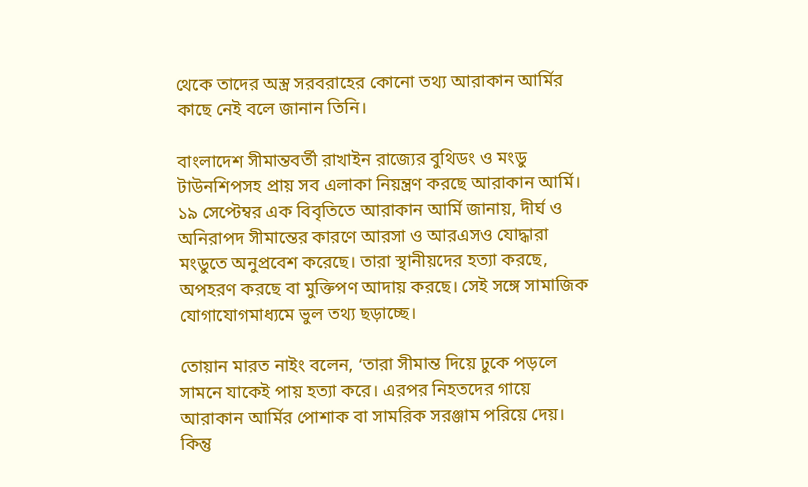থেকে তাদের অস্ত্র সরবরাহের কোনো তথ্য আরাকান আর্মির কাছে নেই বলে জানান তিনি।

বাংলাদেশ সীমান্তবর্তী রাখাইন রাজ্যের বুথিডং ও মংডু টাউনশিপসহ প্রায় সব এলাকা নিয়ন্ত্রণ করছে আরাকান আর্মি। ১৯ সেপ্টেম্বর এক বিবৃতিতে আরাকান আর্মি জানায়, দীর্ঘ ও অনিরাপদ সীমান্তের কারণে আরসা ও আরএসও যোদ্ধারা মংডুতে অনুপ্রবেশ করেছে। তারা স্থানীয়দের হত্যা করছে, অপহরণ করছে বা মুক্তিপণ আদায় করছে। সেই সঙ্গে সামাজিক যোগাযোগমাধ্যমে ভুল তথ্য ছড়াচ্ছে।

তোয়ান মারত নাইং বলেন, ‘তারা সীমান্ত দিয়ে ঢুকে পড়লে সামনে যাকেই পায় হত্যা করে। এরপর নিহতদের গায়ে আরাকান আর্মির পোশাক বা সামরিক সরঞ্জাম পরিয়ে দেয়। কিন্তু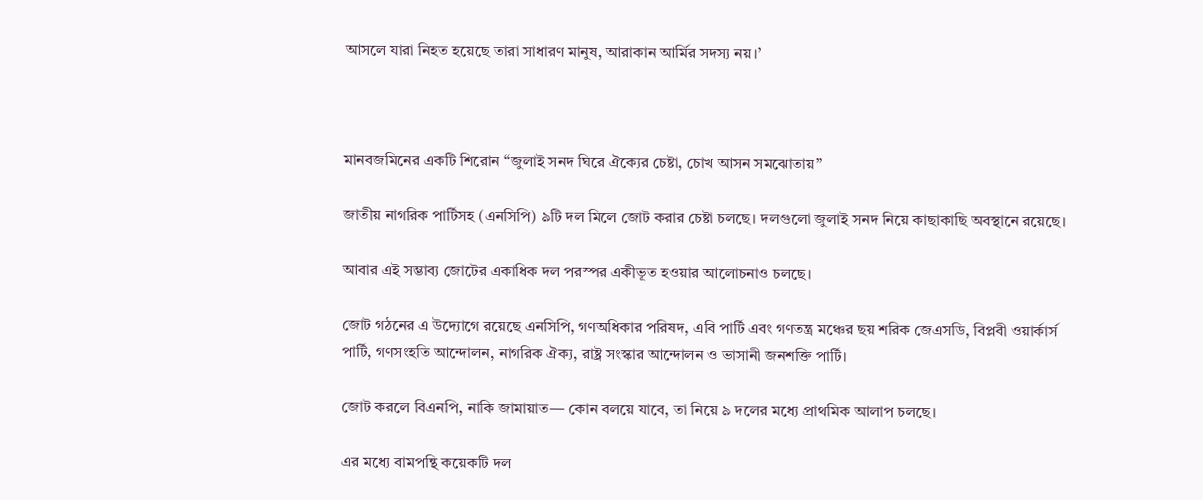আসলে যারা নিহত হয়েছে তারা সাধারণ মানুষ, আরাকান আর্মির সদস্য নয়।’



মানবজমিনের একটি শিরোন “জুলাই সনদ ঘিরে ঐক্যের চেষ্টা, চোখ আসন সমঝোতায়”

জাতীয় নাগরিক পার্টিসহ (এনসিপি) ৯টি দল মিলে জোট করার চেষ্টা চলছে। দলগুলো জুলাই সনদ নিয়ে কাছাকাছি অবস্থানে রয়েছে।

আবার এই সম্ভাব্য জোটের একাধিক দল পরস্পর একীভূত হওয়ার আলোচনাও চলছে।

জোট গঠনের এ উদ্যোগে রয়েছে এনসিপি, গণঅধিকার পরিষদ, এবি পার্টি এবং গণতন্ত্র মঞ্চের ছয় শরিক জেএসডি, বিপ্লবী ওয়ার্কার্স পার্টি, গণসংহতি আন্দোলন, নাগরিক ঐক্য, রাষ্ট্র সংস্কার আন্দোলন ও ভাসানী জনশক্তি পার্টি।

জোট করলে বিএনপি, নাকি জামায়াত— কোন বলয়ে যাবে, তা নিয়ে ৯ দলের মধ্যে প্রাথমিক আলাপ চলছে।

এর মধ্যে বামপন্থি কয়েকটি দল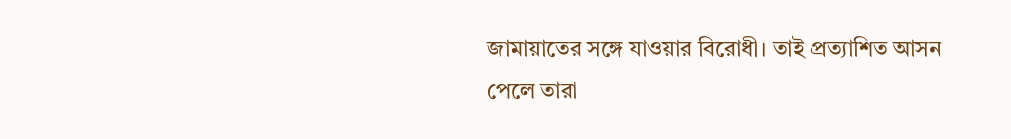জামায়াতের সঙ্গে যাওয়ার বিরোধী। তাই প্রত্যাশিত আসন পেলে তারা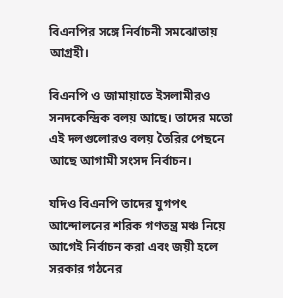বিএনপির সঙ্গে নির্বাচনী সমঝোতায় আগ্রহী।

বিএনপি ও জামায়াতে ইসলামীরও সনদকেন্দ্রিক বলয় আছে। তাদের মতো এই দলগুলোরও বলয় তৈরির পেছনে আছে আগামী সংসদ নির্বাচন।

যদিও বিএনপি তাদের যুগপৎ আন্দোলনের শরিক গণতন্ত্র মঞ্চ নিয়ে আগেই নির্বাচন করা এবং জয়ী হলে সরকার গঠনের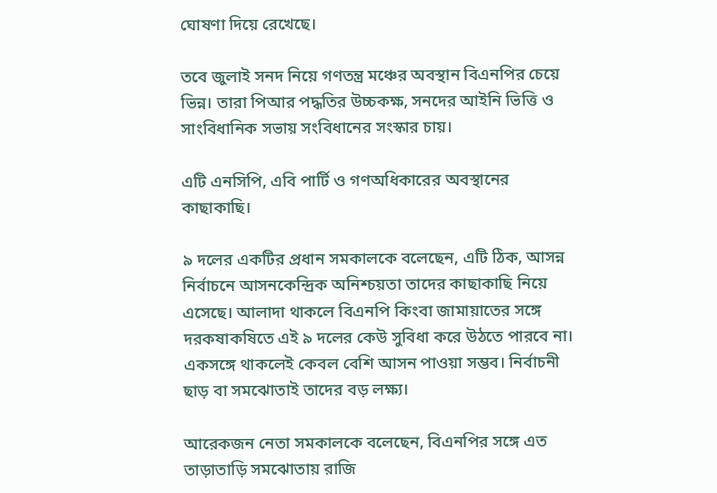ঘোষণা দিয়ে রেখেছে।

তবে জুলাই সনদ নিয়ে গণতন্ত্র মঞ্চের অবস্থান বিএনপির চেয়ে ভিন্ন। তারা পিআর পদ্ধতির উচ্চকক্ষ, সনদের আইনি ভিত্তি ও সাংবিধানিক সভায় সংবিধানের সংস্কার চায়।

এটি এনসিপি, এবি পার্টি ও গণঅধিকারের অবস্থানের কাছাকাছি।

৯ দলের একটির প্রধান সমকালকে বলেছেন, এটি ঠিক, আসন্ন নির্বাচনে আসনকেন্দ্রিক অনিশ্চয়তা তাদের কাছাকাছি নিয়ে এসেছে। আলাদা থাকলে বিএনপি কিংবা জামায়াতের সঙ্গে দরকষাকষিতে এই ৯ দলের কেউ সুবিধা করে উঠতে পারবে না। একসঙ্গে থাকলেই কেবল বেশি আসন পাওয়া সম্ভব। নির্বাচনী ছাড় বা সমঝোতাই তাদের বড় লক্ষ্য।

আরেকজন নেতা সমকালকে বলেছেন, বিএনপির সঙ্গে এত তাড়াতাড়ি সমঝোতায় রাজি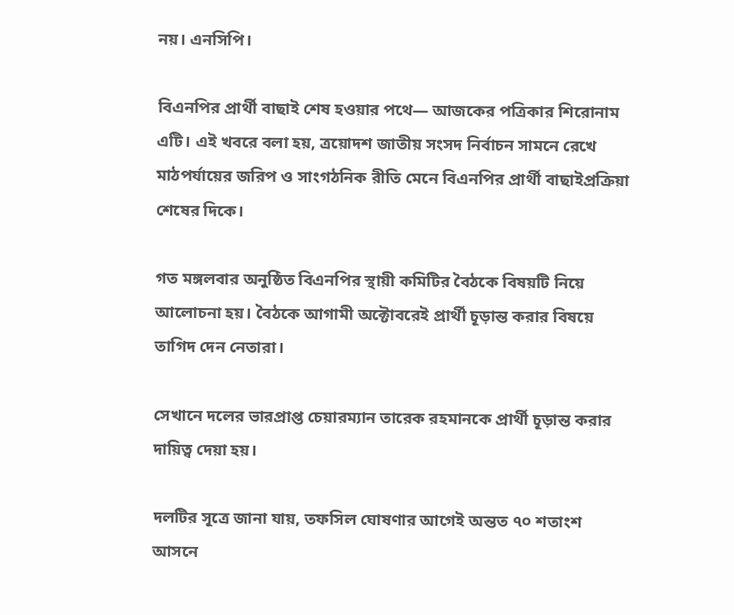নয়। এনসিপি।

বিএনপির প্রার্থী বাছাই শেষ হওয়ার পথে— আজকের পত্রিকার শিরোনাম এটি। এই খবরে বলা হয়, ত্রয়োদশ জাতীয় সংসদ নির্বাচন সামনে রেখে মাঠপর্যায়ের জরিপ ও সাংগঠনিক রীতি মেনে বিএনপির প্রার্থী বাছাইপ্রক্রিয়া শেষের দিকে।

গত মঙ্গলবার অনুষ্ঠিত বিএনপির স্থায়ী কমিটির বৈঠকে বিষয়টি নিয়ে আলোচনা হয়। বৈঠকে আগামী অক্টোবরেই প্রার্থী চূড়ান্ত করার বিষয়ে তাগিদ দেন নেতারা।

সেখানে দলের ভারপ্রাপ্ত চেয়ারম্যান তারেক রহমানকে প্রার্থী চূড়ান্ত করার দায়িত্ব দেয়া হয়।

দলটির সূত্রে জানা যায়, তফসিল ঘোষণার আগেই অন্তত ৭০ শতাংশ আসনে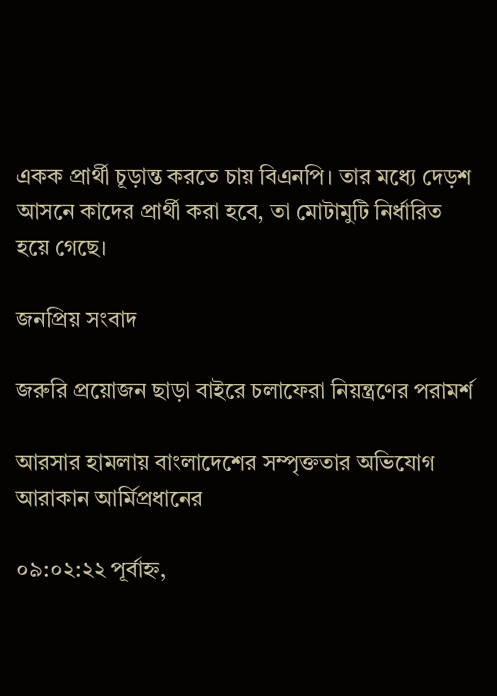একক প্রার্থী চূড়ান্ত করতে চায় বিএনপি। তার মধ্যে দেড়শ আসনে কাদের প্রার্থী করা হবে, তা মোটামুটি নির্ধারিত হয়ে গেছে।

জনপ্রিয় সংবাদ

জরুরি প্রয়োজন ছাড়া বাইরে চলাফেরা নিয়ন্ত্রণের পরামর্শ

আরসার হামলায় বাংলাদেশের সম্পৃক্ততার অভিযোগ আরাকান আর্মিপ্রধানের

০৯:০২:২২ পূর্বাহ্ন,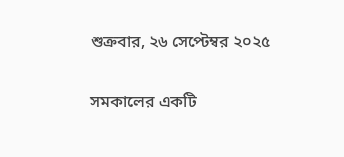শুক্রবার, ২৬ সেপ্টেম্বর ২০২৫

সমকালের একটি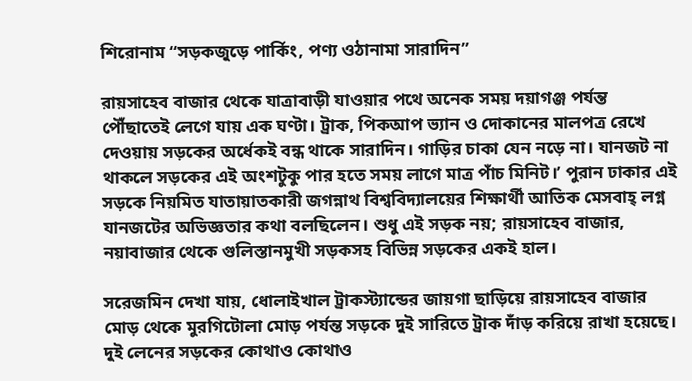শিরোনাম “সড়কজুড়ে পার্কিং, পণ্য ওঠানামা সারাদিন”

রায়সাহেব বাজার থেকে যাত্রাবাড়ী যাওয়ার পথে অনেক সময় দয়াগঞ্জ পর্যন্ত পৌঁছাতেই লেগে যায় এক ঘণ্টা। ট্রাক, পিকআপ ভ্যান ও দোকানের মালপত্র রেখে দেওয়ায় সড়কের অর্ধেকই বন্ধ থাকে সারাদিন। গাড়ির চাকা যেন নড়ে না। যানজট না থাকলে সড়কের এই অংশটুকু পার হতে সময় লাগে মাত্র পাঁচ মিনিট।’ পুরান ঢাকার এই সড়কে নিয়মিত যাতায়াতকারী জগন্নাথ বিশ্ববিদ্যালয়ের শিক্ষার্থী আতিক মেসবাহ্ লগ্ন যানজটের অভিজ্ঞতার কথা বলছিলেন। শুধু এই সড়ক নয়; রায়সাহেব বাজার, নয়াবাজার থেকে গুলিস্তানমুখী সড়কসহ বিভিন্ন সড়কের একই হাল।

সরেজমিন দেখা যায়, ধোলাইখাল ট্রাকস্ট্যান্ডের জায়গা ছাড়িয়ে রায়সাহেব বাজার মোড় থেকে মুরগিটোলা মোড় পর্যন্ত সড়কে দুই সারিতে ট্রাক দাঁড় করিয়ে রাখা হয়েছে। দুই লেনের সড়কের কোথাও কোথাও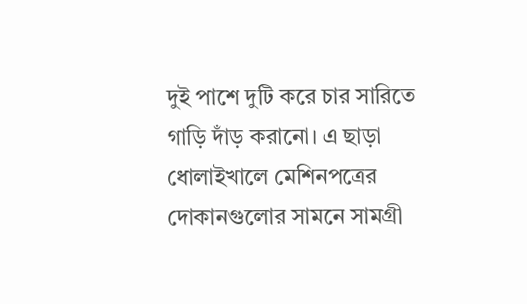দুই পাশে দুটি করে চার সারিতে গাড়ি দাঁড় করানো। এ ছাড়া ধোলাইখালে মেশিনপত্রের দোকানগুলোর সামনে সামগ্রী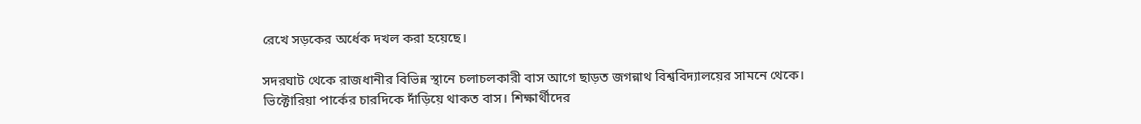রেখে সড়কের অর্ধেক দখল করা হয়েছে।

সদরঘাট থেকে রাজধানীর বিভিন্ন স্থানে চলাচলকারী বাস আগে ছাড়ত জগন্নাথ বিশ্ববিদ্যালয়ের সামনে থেকে। ভিক্টোরিয়া পার্কের চারদিকে দাঁড়িয়ে থাকত বাস। শিক্ষার্থীদের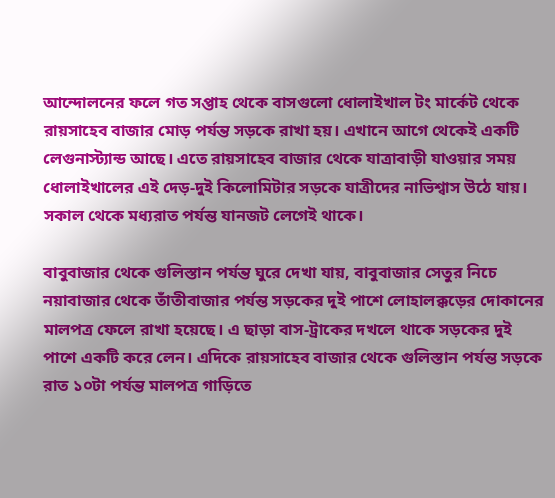আন্দোলনের ফলে গত সপ্তাহ থেকে বাসগুলো ধোলাইখাল টং মার্কেট থেকে রায়সাহেব বাজার মোড় পর্যন্ত সড়কে রাখা হয়। এখানে আগে থেকেই একটি লেগুনাস্ট্যান্ড আছে। এতে রায়সাহেব বাজার থেকে যাত্রাবাড়ী যাওয়ার সময় ধোলাইখালের এই দেড়-দুই কিলোমিটার সড়কে যাত্রীদের নাভিশ্বাস উঠে যায়। সকাল থেকে মধ্যরাত পর্যন্ত যানজট লেগেই থাকে।

বাবুবাজার থেকে গুলিস্তান পর্যন্ত ঘুরে দেখা যায়, বাবুবাজার সেতুর নিচে নয়াবাজার থেকে তাঁতীবাজার পর্যন্ত সড়কের দুই পাশে লোহালক্কড়ের দোকানের মালপত্র ফেলে রাখা হয়েছে। এ ছাড়া বাস-ট্রাকের দখলে থাকে সড়কের দুই পাশে একটি করে লেন। এদিকে রায়সাহেব বাজার থেকে গুলিস্তান পর্যন্ত সড়কে রাত ১০টা পর্যন্ত মালপত্র গাড়িতে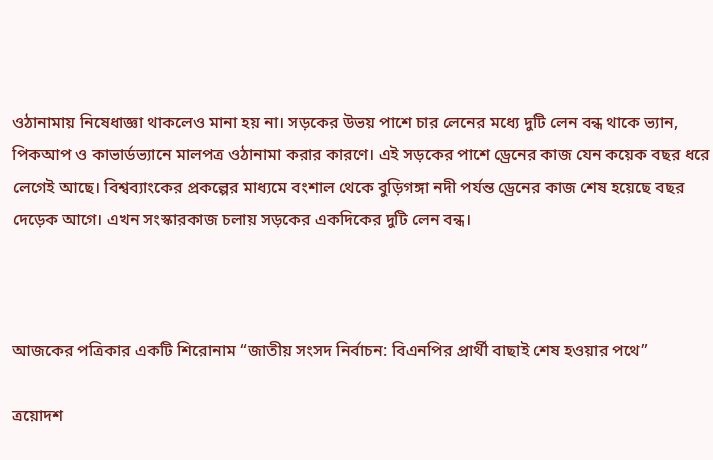ওঠানামায় নিষেধাজ্ঞা থাকলেও মানা হয় না। সড়কের উভয় পাশে চার লেনের মধ্যে দুটি লেন বন্ধ থাকে ভ্যান, পিকআপ ও কাভার্ডভ্যানে মালপত্র ওঠানামা করার কারণে। এই সড়কের পাশে ড্রেনের কাজ যেন কয়েক বছর ধরে লেগেই আছে। বিশ্বব্যাংকের প্রকল্পের মাধ্যমে বংশাল থেকে বুড়িগঙ্গা নদী পর্যন্ত ড্রেনের কাজ শেষ হয়েছে বছর দেড়েক আগে। এখন সংস্কারকাজ চলায় সড়কের একদিকের দুটি লেন বন্ধ।



আজকের পত্রিকার একটি শিরোনাম “জাতীয় সংসদ নির্বাচন: বিএনপির প্রার্থী বাছাই শেষ হওয়ার পথে”

ত্রয়োদশ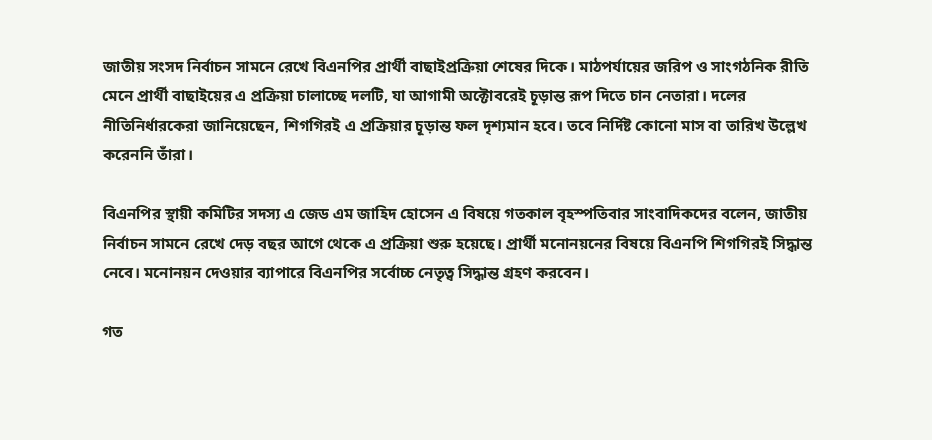জাতীয় সংসদ নির্বাচন সামনে রেখে বিএনপির প্রার্থী বাছাইপ্রক্রিয়া শেষের দিকে। মাঠপর্যায়ের জরিপ ও সাংগঠনিক রীতি মেনে প্রার্থী বাছাইয়ের এ প্রক্রিয়া চালাচ্ছে দলটি, যা আগামী অক্টোবরেই চূড়ান্ত রূপ দিতে চান নেতারা। দলের নীতিনির্ধারকেরা জানিয়েছেন, শিগগিরই এ প্রক্রিয়ার চূড়ান্ত ফল দৃশ্যমান হবে। তবে নির্দিষ্ট কোনো মাস বা তারিখ উল্লেখ করেননি তাঁরা।

বিএনপির স্থায়ী কমিটির সদস্য এ জেড এম জাহিদ হোসেন এ বিষয়ে গতকাল বৃহস্পতিবার সাংবাদিকদের বলেন, জাতীয় নির্বাচন সামনে রেখে দেড় বছর আগে থেকে এ প্রক্রিয়া শুরু হয়েছে। প্রার্থী মনোনয়নের বিষয়ে বিএনপি শিগগিরই সিদ্ধান্ত নেবে। মনোনয়ন দেওয়ার ব্যাপারে বিএনপির সর্বোচ্চ নেতৃত্ব সিদ্ধান্ত গ্রহণ করবেন।

গত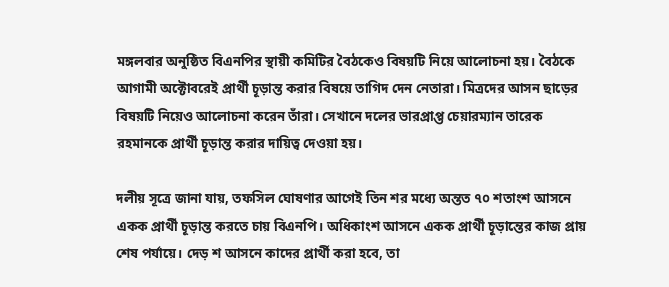মঙ্গলবার অনুষ্ঠিত বিএনপির স্থায়ী কমিটির বৈঠকেও বিষয়টি নিয়ে আলোচনা হয়। বৈঠকে আগামী অক্টোবরেই প্রার্থী চূড়ান্ত করার বিষয়ে তাগিদ দেন নেতারা। মিত্রদের আসন ছাড়ের বিষয়টি নিয়েও আলোচনা করেন তাঁরা। সেখানে দলের ভারপ্রাপ্ত চেয়ারম্যান তারেক রহমানকে প্রার্থী চূড়ান্ত করার দায়িত্ব দেওয়া হয়।

দলীয় সূত্রে জানা যায়, তফসিল ঘোষণার আগেই তিন শর মধ্যে অন্তত ৭০ শতাংশ আসনে একক প্রার্থী চূড়ান্ত করতে চায় বিএনপি। অধিকাংশ আসনে একক প্রার্থী চূড়ান্তের কাজ প্রায় শেষ পর্যায়ে। দেড় শ আসনে কাদের প্রার্থী করা হবে, তা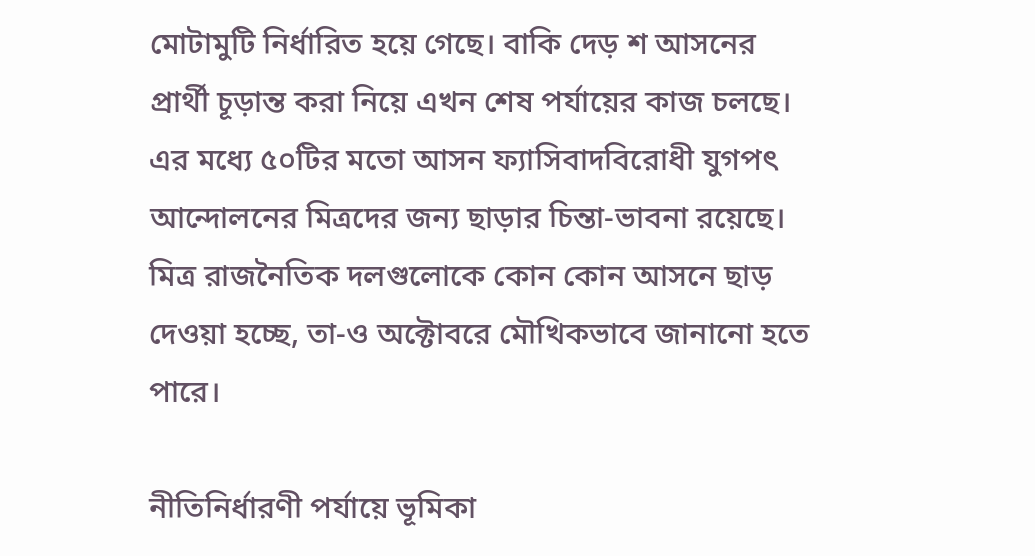মোটামুটি নির্ধারিত হয়ে গেছে। বাকি দেড় শ আসনের প্রার্থী চূড়ান্ত করা নিয়ে এখন শেষ পর্যায়ের কাজ চলছে। এর মধ্যে ৫০টির মতো আসন ফ্যাসিবাদবিরোধী যুগপৎ আন্দোলনের মিত্রদের জন্য ছাড়ার চিন্তা-ভাবনা রয়েছে। মিত্র রাজনৈতিক দলগুলোকে কোন কোন আসনে ছাড় দেওয়া হচ্ছে, তা-ও অক্টোবরে মৌখিকভাবে জানানো হতে পারে।

নীতিনির্ধারণী পর্যায়ে ভূমিকা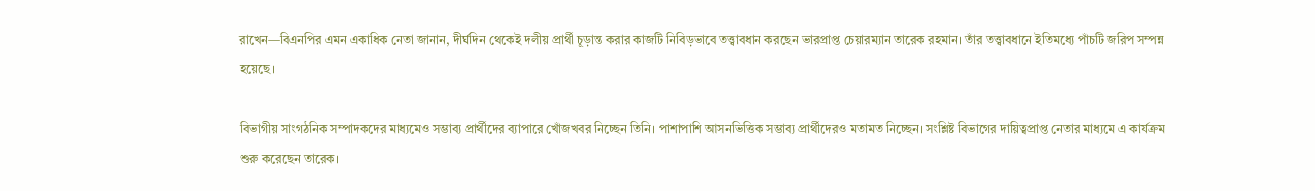রাখেন—বিএনপির এমন একাধিক নেতা জানান, দীর্ঘদিন থেকেই দলীয় প্রার্থী চূড়ান্ত করার কাজটি নিবিড়ভাবে তত্ত্বাবধান করছেন ভারপ্রাপ্ত চেয়ারম্যান তারেক রহমান। তাঁর তত্ত্বাবধানে ইতিমধ্যে পাঁচটি জরিপ সম্পন্ন হয়েছে।

বিভাগীয় সাংগঠনিক সম্পাদকদের মাধ্যমেও সম্ভাব্য প্রার্থীদের ব্যাপারে খোঁজখবর নিচ্ছেন তিনি। পাশাপাশি আসনভিত্তিক সম্ভাব্য প্রার্থীদেরও মতামত নিচ্ছেন। সংশ্লিষ্ট বিভাগের দায়িত্বপ্রাপ্ত নেতার মাধ্যমে এ কার্যক্রম শুরু করেছেন তারেক।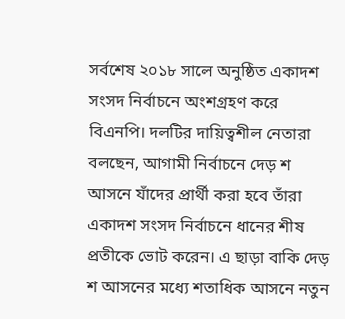সর্বশেষ ২০১৮ সালে অনুষ্ঠিত একাদশ সংসদ নির্বাচনে অংশগ্রহণ করে বিএনপি। দলটির দায়িত্বশীল নেতারা বলছেন, আগামী নির্বাচনে দেড় শ আসনে যাঁদের প্রার্থী করা হবে তাঁরা একাদশ সংসদ নির্বাচনে ধানের শীষ প্রতীকে ভোট করেন। এ ছাড়া বাকি দেড় শ আসনের মধ্যে শতাধিক আসনে নতুন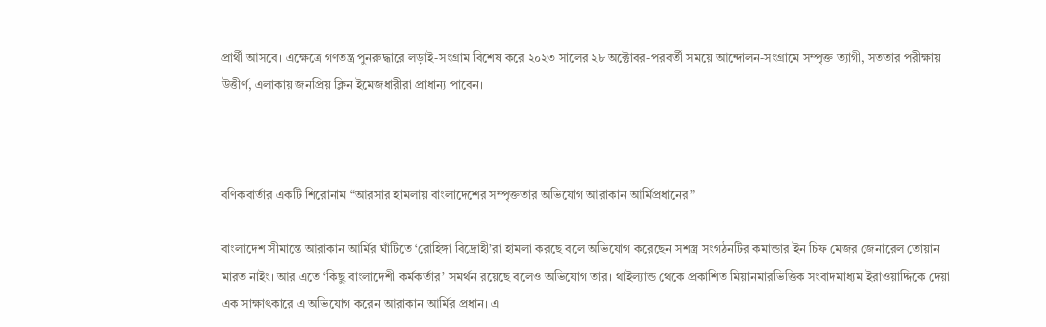প্রার্থী আসবে। এক্ষেত্রে গণতন্ত্র পুনরুদ্ধারে লড়াই-সংগ্রাম বিশেষ করে ২০২৩ সালের ২৮ অক্টোবর-পরবর্তী সময়ে আন্দোলন-সংগ্রামে সম্পৃক্ত ত্যাগী, সততার পরীক্ষায় উত্তীর্ণ, এলাকায় জনপ্রিয় ক্লিন ইমেজধারীরা প্রাধান্য পাবেন।



বণিকবার্তার একটি শিরোনাম “আরসার হামলায় বাংলাদেশের সম্পৃক্ততার অভিযোগ আরাকান আর্মিপ্রধানের”

বাংলাদেশ সীমান্তে আরাকান আর্মির ঘাঁটিতে ‘রোহিঙ্গা বিদ্রোহী’রা হামলা করছে বলে অভিযোগ করেছেন সশস্ত্র সংগঠনটির কমান্ডার ইন চিফ মেজর জেনারেল তোয়ান মারত নাইং। আর এতে ‘কিছু বাংলাদেশী কর্মকর্তার’ সমর্থন রয়েছে বলেও অভিযোগ তার। থাইল্যান্ড থেকে প্রকাশিত মিয়ানমারভিত্তিক সংবাদমাধ্যম ইরাওয়াদ্দিকে দেয়া এক সাক্ষাৎকারে এ অভিযোগ করেন আরাকান আর্মির প্রধান। এ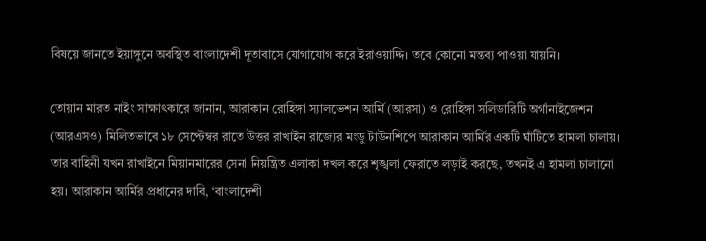বিষয়ে জানতে ইয়াঙ্গুনে অবস্থিত বাংলাদেশী দূতাবাসে যোগাযোগ করে ইরাওয়াদ্দি। তবে কোনো মন্তব্য পাওয়া যায়নি।

তোয়ান মারত নাইং সাক্ষাৎকারে জানান, আরাকান রোহিঙ্গা স্যালভেশন আর্মি (আরসা) ও রোহিঙ্গা সলিডারিটি অর্গানাইজেশন (আরএসও) মিলিতভাবে ১৮ সেপ্টেম্বর রাতে উত্তর রাখাইন রাজ্যের মংডু টাউনশিপে আরাকান আর্মির একটি ঘাঁটিতে হামলা চালায়। তার বাহিনী যখন রাখাইনে মিয়ানমারের সেনা নিয়ন্ত্রিত এলাকা দখল করে শৃঙ্খলা ফেরাতে লড়াই করছে, তখনই এ হামলা চালানো হয়। আরাকান আর্মির প্রধানের দাবি, ‘বাংলাদেশী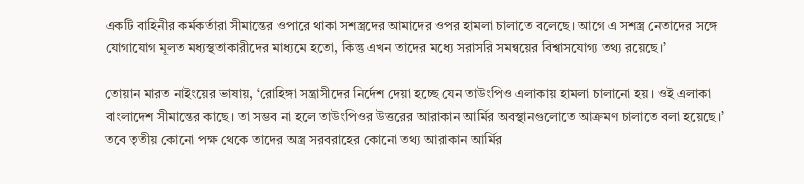একটি বাহিনীর কর্মকর্তারা সীমান্তের ওপারে থাকা সশস্ত্রদের আমাদের ওপর হামলা চালাতে বলেছে। আগে এ সশস্ত্র নেতাদের সঙ্গে যোগাযোগ মূলত মধ্যস্থতাকারীদের মাধ্যমে হতো, কিন্তু এখন তাদের মধ্যে সরাসরি সমন্বয়ের বিশ্বাসযোগ্য তথ্য রয়েছে।’

তোয়ান মারত নাইংয়ের ভাষায়, ‘রোহিঙ্গা সন্ত্রাসীদের নির্দেশ দেয়া হচ্ছে যেন তাউংপিও এলাকায় হামলা চালানো হয়। ওই এলাকা বাংলাদেশ সীমান্তের কাছে। তা সম্ভব না হলে তাউংপিওর উত্তরের আরাকান আর্মির অবস্থানগুলোতে আক্রমণ চালাতে বলা হয়েছে।’ তবে তৃতীয় কোনো পক্ষ থেকে তাদের অস্ত্র সরবরাহের কোনো তথ্য আরাকান আর্মির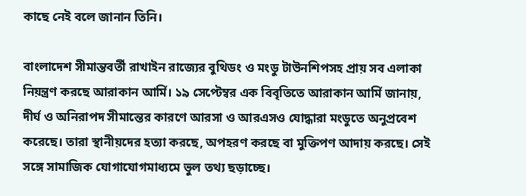কাছে নেই বলে জানান তিনি।

বাংলাদেশ সীমান্তবর্তী রাখাইন রাজ্যের বুথিডং ও মংডু টাউনশিপসহ প্রায় সব এলাকা নিয়ন্ত্রণ করছে আরাকান আর্মি। ১৯ সেপ্টেম্বর এক বিবৃতিতে আরাকান আর্মি জানায়, দীর্ঘ ও অনিরাপদ সীমান্তের কারণে আরসা ও আরএসও যোদ্ধারা মংডুতে অনুপ্রবেশ করেছে। তারা স্থানীয়দের হত্যা করছে, অপহরণ করছে বা মুক্তিপণ আদায় করছে। সেই সঙ্গে সামাজিক যোগাযোগমাধ্যমে ভুল তথ্য ছড়াচ্ছে।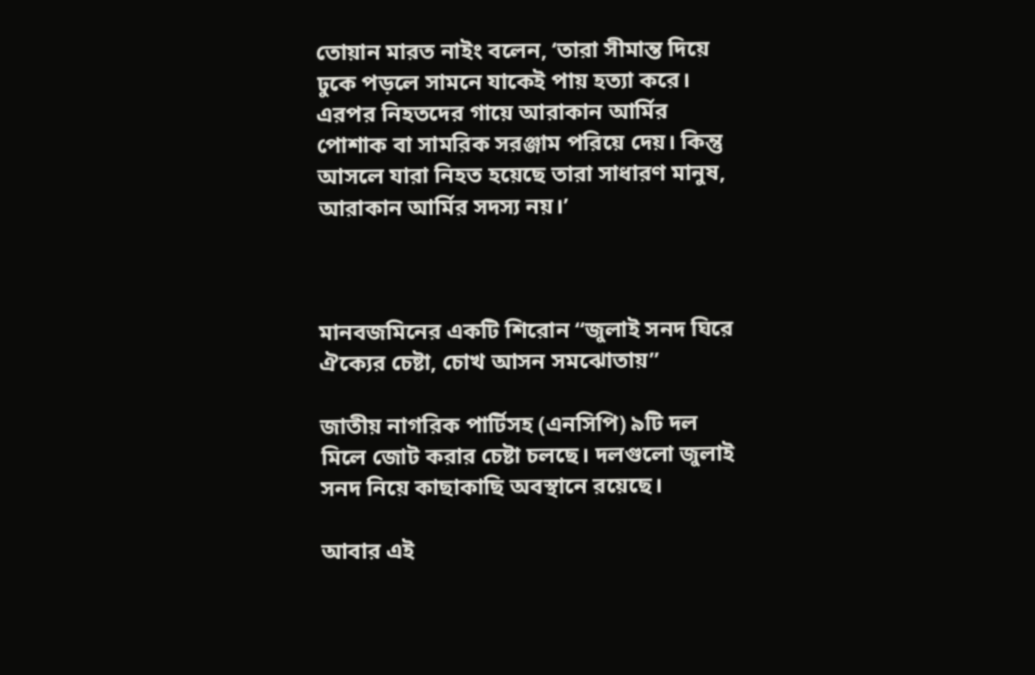তোয়ান মারত নাইং বলেন, ‘তারা সীমান্ত দিয়ে ঢুকে পড়লে সামনে যাকেই পায় হত্যা করে। এরপর নিহতদের গায়ে আরাকান আর্মির পোশাক বা সামরিক সরঞ্জাম পরিয়ে দেয়। কিন্তু আসলে যারা নিহত হয়েছে তারা সাধারণ মানুষ, আরাকান আর্মির সদস্য নয়।’



মানবজমিনের একটি শিরোন “জুলাই সনদ ঘিরে ঐক্যের চেষ্টা, চোখ আসন সমঝোতায়”

জাতীয় নাগরিক পার্টিসহ (এনসিপি) ৯টি দল মিলে জোট করার চেষ্টা চলছে। দলগুলো জুলাই সনদ নিয়ে কাছাকাছি অবস্থানে রয়েছে।

আবার এই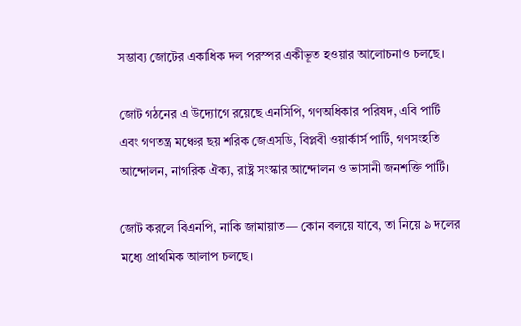সম্ভাব্য জোটের একাধিক দল পরস্পর একীভূত হওয়ার আলোচনাও চলছে।

জোট গঠনের এ উদ্যোগে রয়েছে এনসিপি, গণঅধিকার পরিষদ, এবি পার্টি এবং গণতন্ত্র মঞ্চের ছয় শরিক জেএসডি, বিপ্লবী ওয়ার্কার্স পার্টি, গণসংহতি আন্দোলন, নাগরিক ঐক্য, রাষ্ট্র সংস্কার আন্দোলন ও ভাসানী জনশক্তি পার্টি।

জোট করলে বিএনপি, নাকি জামায়াত— কোন বলয়ে যাবে, তা নিয়ে ৯ দলের মধ্যে প্রাথমিক আলাপ চলছে।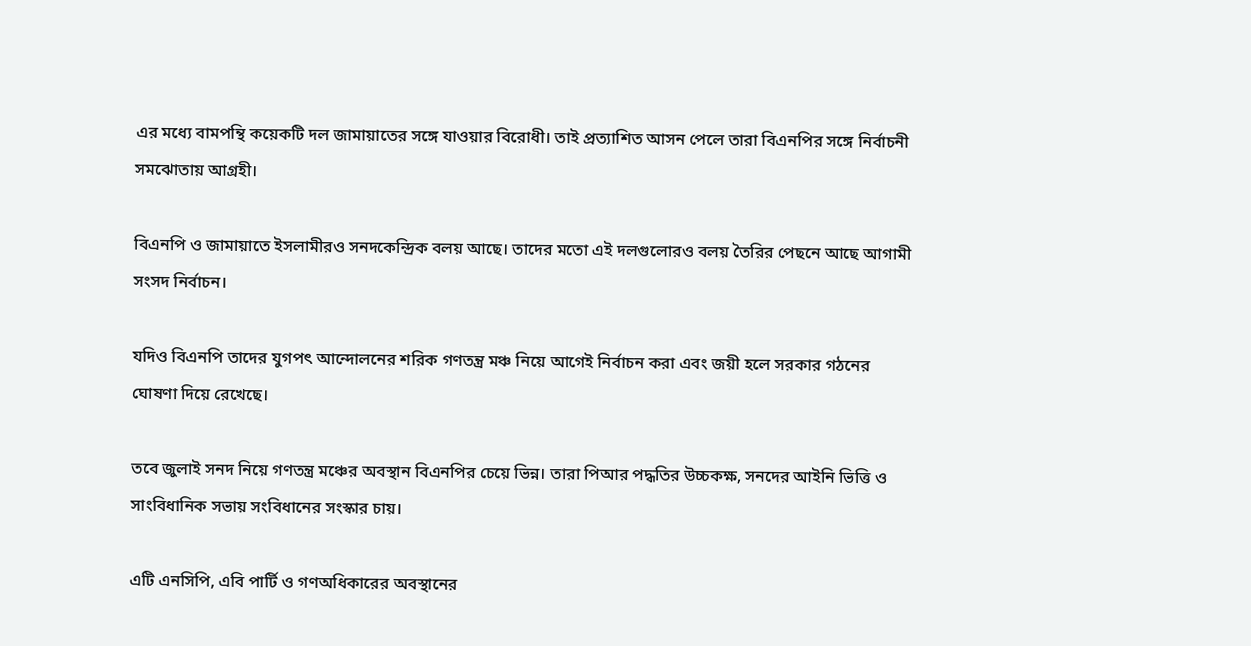এর মধ্যে বামপন্থি কয়েকটি দল জামায়াতের সঙ্গে যাওয়ার বিরোধী। তাই প্রত্যাশিত আসন পেলে তারা বিএনপির সঙ্গে নির্বাচনী সমঝোতায় আগ্রহী।

বিএনপি ও জামায়াতে ইসলামীরও সনদকেন্দ্রিক বলয় আছে। তাদের মতো এই দলগুলোরও বলয় তৈরির পেছনে আছে আগামী সংসদ নির্বাচন।

যদিও বিএনপি তাদের যুগপৎ আন্দোলনের শরিক গণতন্ত্র মঞ্চ নিয়ে আগেই নির্বাচন করা এবং জয়ী হলে সরকার গঠনের ঘোষণা দিয়ে রেখেছে।

তবে জুলাই সনদ নিয়ে গণতন্ত্র মঞ্চের অবস্থান বিএনপির চেয়ে ভিন্ন। তারা পিআর পদ্ধতির উচ্চকক্ষ, সনদের আইনি ভিত্তি ও সাংবিধানিক সভায় সংবিধানের সংস্কার চায়।

এটি এনসিপি, এবি পার্টি ও গণঅধিকারের অবস্থানের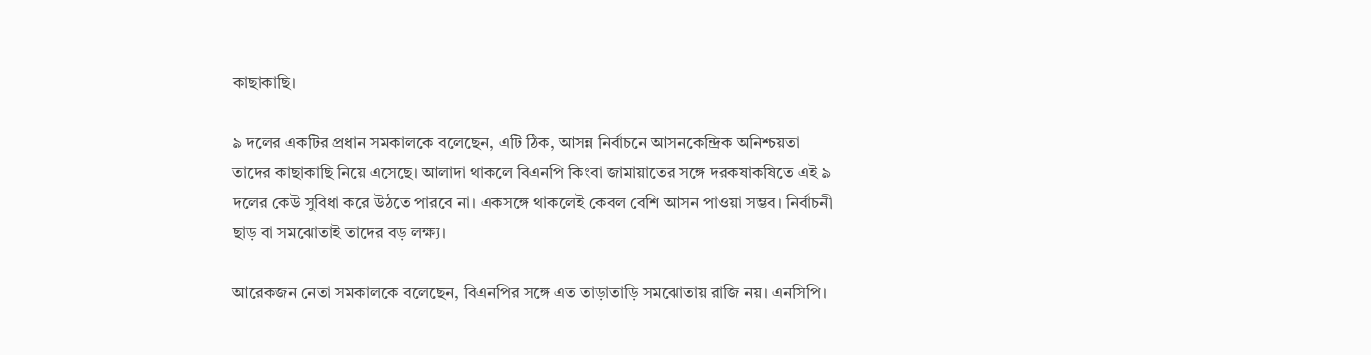কাছাকাছি।

৯ দলের একটির প্রধান সমকালকে বলেছেন, এটি ঠিক, আসন্ন নির্বাচনে আসনকেন্দ্রিক অনিশ্চয়তা তাদের কাছাকাছি নিয়ে এসেছে। আলাদা থাকলে বিএনপি কিংবা জামায়াতের সঙ্গে দরকষাকষিতে এই ৯ দলের কেউ সুবিধা করে উঠতে পারবে না। একসঙ্গে থাকলেই কেবল বেশি আসন পাওয়া সম্ভব। নির্বাচনী ছাড় বা সমঝোতাই তাদের বড় লক্ষ্য।

আরেকজন নেতা সমকালকে বলেছেন, বিএনপির সঙ্গে এত তাড়াতাড়ি সমঝোতায় রাজি নয়। এনসিপি।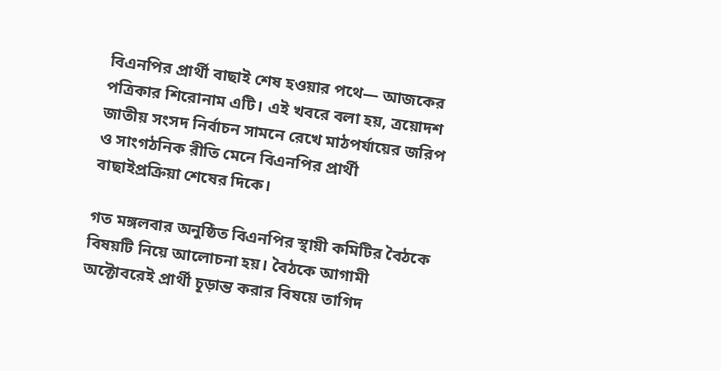বিএনপির প্রার্থী বাছাই শেষ হওয়ার পথে— আজকের পত্রিকার শিরোনাম এটি। এই খবরে বলা হয়, ত্রয়োদশ জাতীয় সংসদ নির্বাচন সামনে রেখে মাঠপর্যায়ের জরিপ ও সাংগঠনিক রীতি মেনে বিএনপির প্রার্থী বাছাইপ্রক্রিয়া শেষের দিকে।

গত মঙ্গলবার অনুষ্ঠিত বিএনপির স্থায়ী কমিটির বৈঠকে বিষয়টি নিয়ে আলোচনা হয়। বৈঠকে আগামী অক্টোবরেই প্রার্থী চূড়ান্ত করার বিষয়ে তাগিদ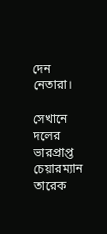দেন নেতারা।

সেখানে দলের ভারপ্রাপ্ত চেয়ারম্যান তারেক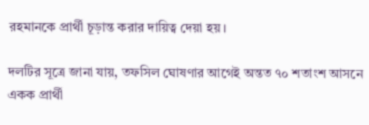রহমানকে প্রার্থী চূড়ান্ত করার দায়িত্ব দেয়া হয়।

দলটির সূত্রে জানা যায়, তফসিল ঘোষণার আগেই অন্তত ৭০ শতাংশ আসনে একক প্রার্থী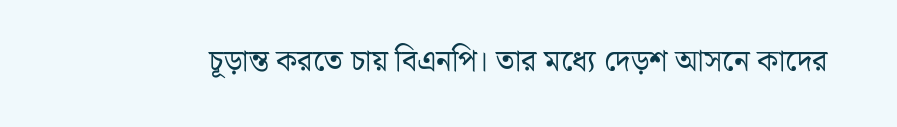চূড়ান্ত করতে চায় বিএনপি। তার মধ্যে দেড়শ আসনে কাদের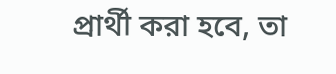প্রার্থী করা হবে, তা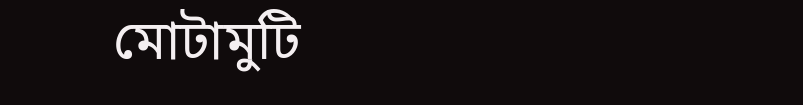মোটামুটি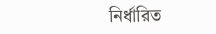নির্ধারিত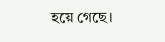হয়ে গেছে।